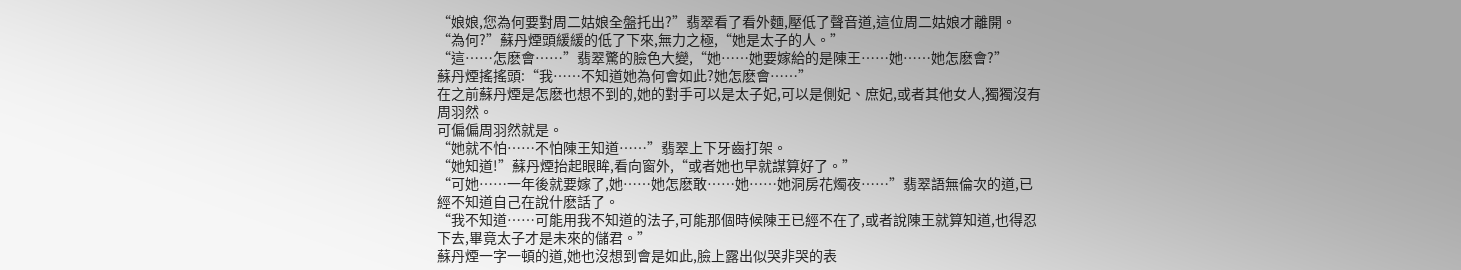“娘娘,您為何要對周二姑娘全盤托出?”翡翠看了看外麵,壓低了聲音道,這位周二姑娘才離開。
“為何?”蘇丹煙頭緩緩的低了下來,無力之極,“她是太子的人。”
“這……怎麽會……”翡翠驚的臉色大變,“她……她要嫁給的是陳王……她……她怎麽會?”
蘇丹煙搖搖頭:“我……不知道她為何會如此?她怎麽會……”
在之前蘇丹煙是怎麽也想不到的,她的對手可以是太子妃,可以是側妃、庶妃,或者其他女人,獨獨沒有周羽然。
可偏偏周羽然就是。
“她就不怕……不怕陳王知道……”翡翠上下牙齒打架。
“她知道!”蘇丹煙抬起眼眸,看向窗外,“或者她也早就謀算好了。”
“可她……一年後就要嫁了,她……她怎麽敢……她……她洞房花燭夜……”翡翠語無倫次的道,已經不知道自己在說什麽話了。
“我不知道……可能用我不知道的法子,可能那個時候陳王已經不在了,或者說陳王就算知道,也得忍下去,畢竟太子才是未來的儲君。”
蘇丹煙一字一頓的道,她也沒想到會是如此,臉上露出似哭非哭的表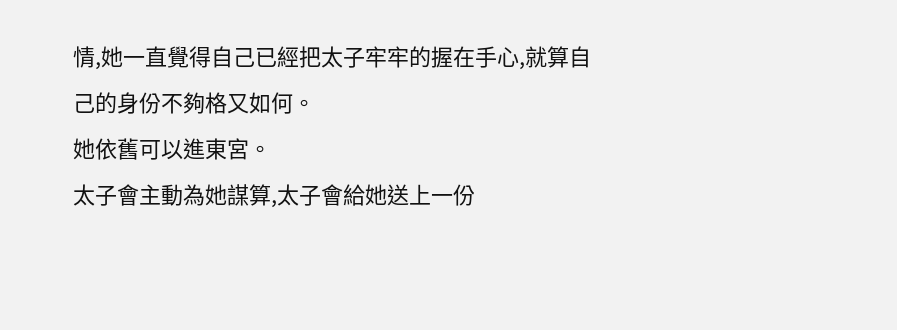情,她一直覺得自己已經把太子牢牢的握在手心,就算自己的身份不夠格又如何。
她依舊可以進東宮。
太子會主動為她謀算,太子會給她送上一份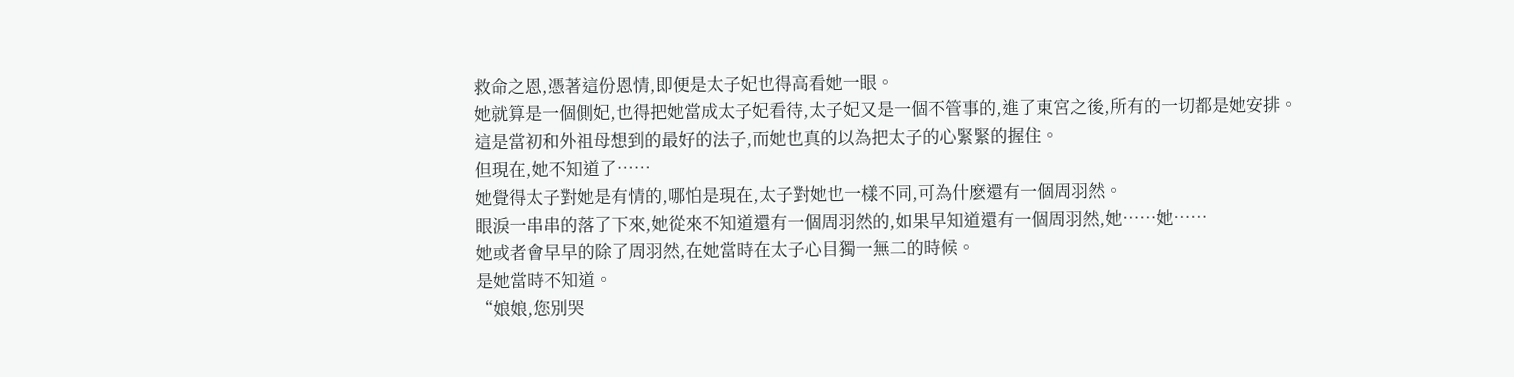救命之恩,憑著這份恩情,即便是太子妃也得高看她一眼。
她就算是一個側妃,也得把她當成太子妃看待,太子妃又是一個不管事的,進了東宮之後,所有的一切都是她安排。
這是當初和外祖母想到的最好的法子,而她也真的以為把太子的心緊緊的握住。
但現在,她不知道了……
她覺得太子對她是有情的,哪怕是現在,太子對她也一樣不同,可為什麽還有一個周羽然。
眼淚一串串的落了下來,她從來不知道還有一個周羽然的,如果早知道還有一個周羽然,她……她……
她或者會早早的除了周羽然,在她當時在太子心目獨一無二的時候。
是她當時不知道。
“娘娘,您別哭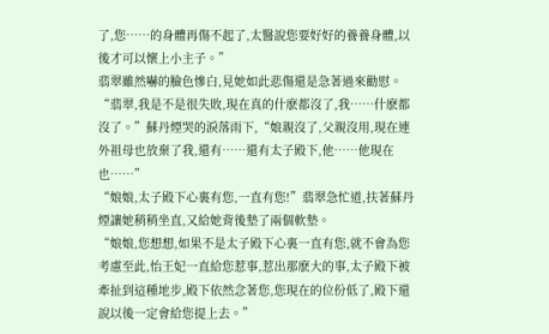了,您……的身體再傷不起了,太醫說您要好好的養養身體,以後才可以懷上小主子。”
翡翠雖然嚇的臉色慘白,見她如此悲傷還是急著過來勸慰。
“翡翠,我是不是很失敗,現在真的什麽都沒了,我……什麽都沒了。”蘇丹煙哭的淚落雨下,“娘親沒了,父親沒用,現在連外祖母也放棄了我,還有……還有太子殿下,他……他現在也……”
“娘娘,太子殿下心裏有您,一直有您!”翡翠急忙道,扶著蘇丹煙讓她稍稍坐直,又給她背後墊了兩個軟墊。
“娘娘,您想想,如果不是太子殿下心裏一直有您,就不會為您考慮至此,怡王妃一直給您惹事,惹出那麽大的事,太子殿下被牽扯到這種地步,殿下依然念著您,您現在的位份低了,殿下還說以後一定會給您提上去。”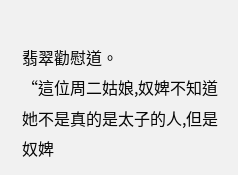翡翠勸慰道。
“這位周二姑娘,奴婢不知道她不是真的是太子的人,但是奴婢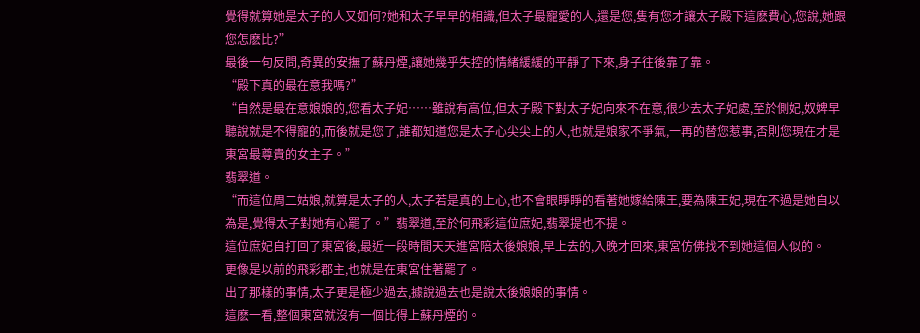覺得就算她是太子的人又如何?她和太子早早的相識,但太子最寵愛的人,還是您,隻有您才讓太子殿下這麽費心,您說,她跟您怎麽比?”
最後一句反問,奇異的安撫了蘇丹煙,讓她幾乎失控的情緒緩緩的平靜了下來,身子往後靠了靠。
“殿下真的最在意我嗎?”
“自然是最在意娘娘的,您看太子妃……雖說有高位,但太子殿下對太子妃向來不在意,很少去太子妃處,至於側妃,奴婢早聽說就是不得寵的,而後就是您了,誰都知道您是太子心尖尖上的人,也就是娘家不爭氣,一再的替您惹事,否則您現在才是東宮最尊貴的女主子。”
翡翠道。
“而這位周二姑娘,就算是太子的人,太子若是真的上心,也不會眼睜睜的看著她嫁給陳王,要為陳王妃,現在不過是她自以為是,覺得太子對她有心罷了。”翡翠道,至於何飛彩這位庶妃,翡翠提也不提。
這位庶妃自打回了東宮後,最近一段時間天天進宮陪太後娘娘,早上去的,入晚才回來,東宮仿佛找不到她這個人似的。
更像是以前的飛彩郡主,也就是在東宮住著罷了。
出了那樣的事情,太子更是極少過去,據說過去也是說太後娘娘的事情。
這麽一看,整個東宮就沒有一個比得上蘇丹煙的。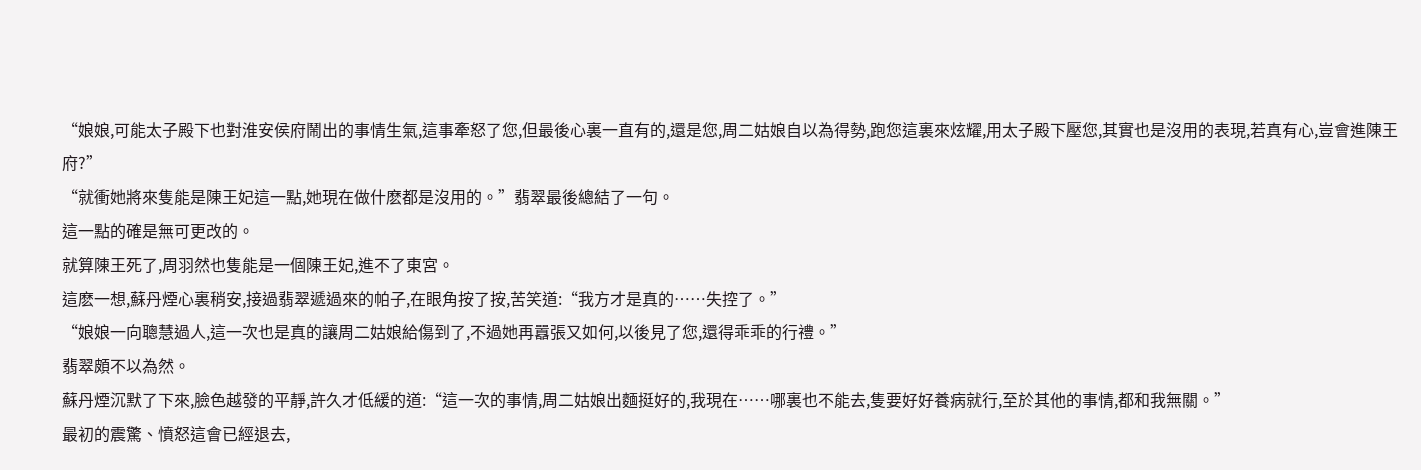“娘娘,可能太子殿下也對淮安侯府鬧出的事情生氣,這事牽怒了您,但最後心裏一直有的,還是您,周二姑娘自以為得勢,跑您這裏來炫耀,用太子殿下壓您,其實也是沒用的表現,若真有心,豈會進陳王府?”
“就衝她將來隻能是陳王妃這一點,她現在做什麽都是沒用的。”翡翠最後總結了一句。
這一點的確是無可更改的。
就算陳王死了,周羽然也隻能是一個陳王妃,進不了東宮。
這麽一想,蘇丹煙心裏稍安,接過翡翠遞過來的帕子,在眼角按了按,苦笑道:“我方才是真的……失控了。”
“娘娘一向聰慧過人,這一次也是真的讓周二姑娘給傷到了,不過她再囂張又如何,以後見了您,還得乖乖的行禮。”
翡翠頗不以為然。
蘇丹煙沉默了下來,臉色越發的平靜,許久才低緩的道:“這一次的事情,周二姑娘出麵挺好的,我現在……哪裏也不能去,隻要好好養病就行,至於其他的事情,都和我無關。”
最初的震驚、憤怒這會已經退去,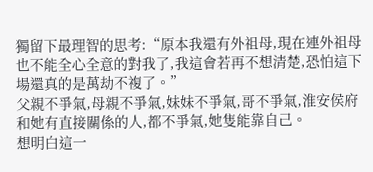獨留下最理智的思考:“原本我還有外祖母,現在連外祖母也不能全心全意的對我了,我這會若再不想清楚,恐怕這下場還真的是萬劫不複了。”
父親不爭氣,母親不爭氣,妹妹不爭氣,哥不爭氣,淮安侯府和她有直接關係的人,都不爭氣,她隻能靠自己。
想明白這一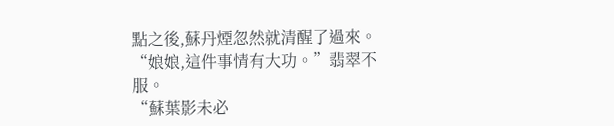點之後,蘇丹煙忽然就清醒了過來。
“娘娘,這件事情有大功。”翡翠不服。
“蘇葉影未必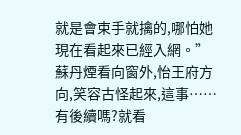就是會束手就擒的,哪怕她現在看起來已經入網。”蘇丹煙看向窗外,怡王府方向,笑容古怪起來,這事……有後續嗎?就看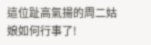這位趾高氣揚的周二姑娘如何行事了!